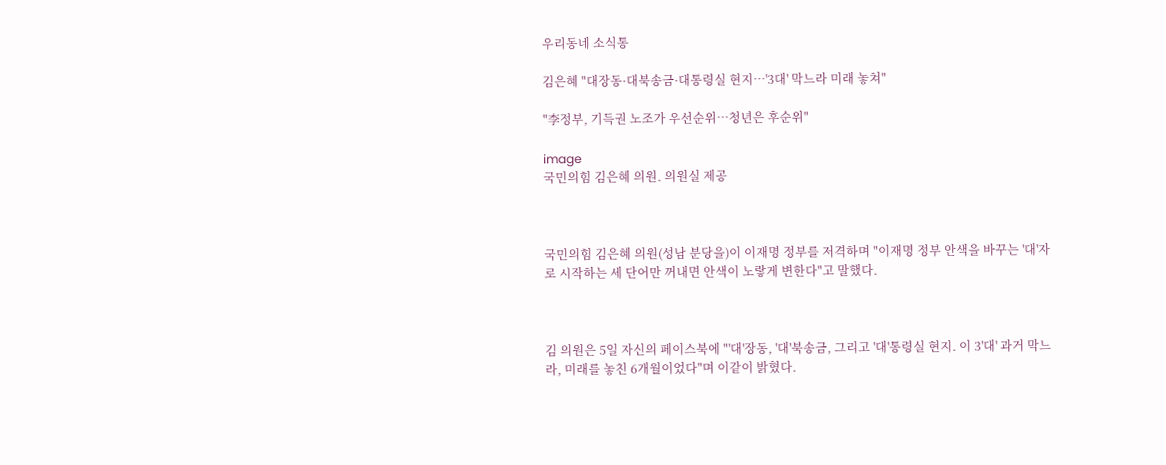우리동네 소식통

김은혜 "대장동·대북송금·대통령실 현지…'3대' 막느라 미래 놓쳐"

"李정부, 기득권 노조가 우선순위…청년은 후순위"

image
국민의힘 김은혜 의원. 의원실 제공



국민의힘 김은혜 의원(성남 분당을)이 이재명 정부를 저격하며 "이재명 정부 안색을 바꾸는 '대'자로 시작하는 세 단어만 꺼내면 안색이 노랗게 변한다"고 말했다.



김 의원은 5일 자신의 페이스북에 "'대'장동, '대'북송금, 그리고 '대'통령실 현지. 이 3'대' 과거 막느라, 미래를 놓친 6개월이었다"며 이같이 밝혔다.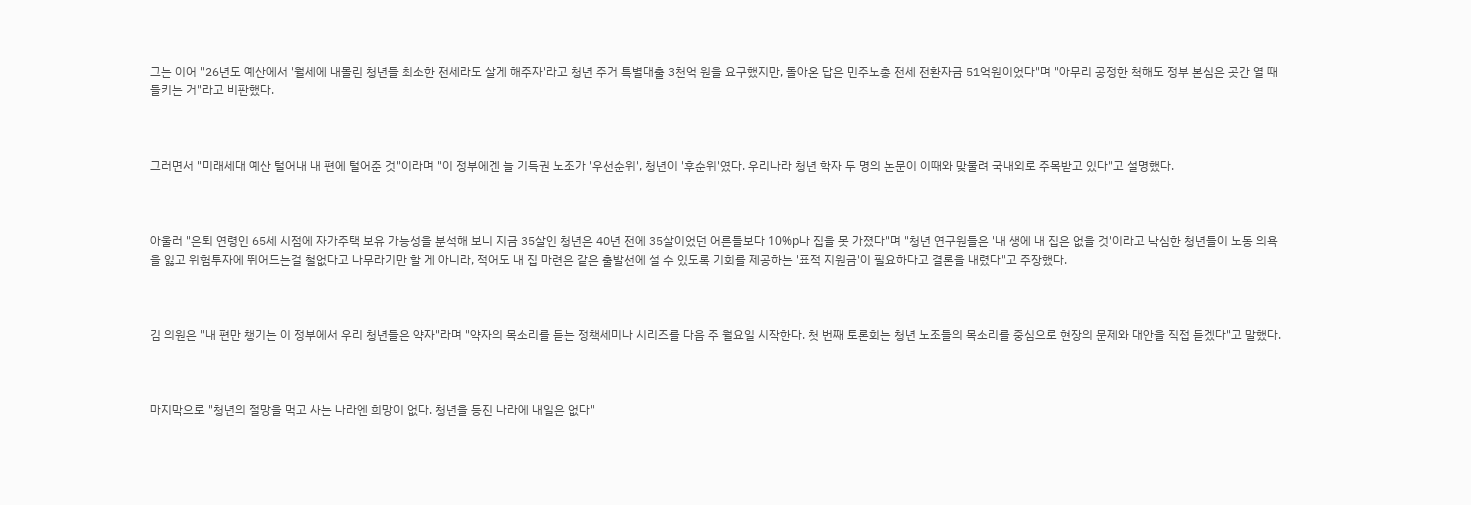그는 이어 "26년도 예산에서 '월세에 내몰린 청년들 최소한 전세라도 살게 해주자'라고 청년 주거 특별대출 3천억 원을 요구했지만, 돌아온 답은 민주노총 전세 전환자금 51억원이었다"며 "아무리 공정한 척해도 정부 본심은 곳간 열 때 들키는 거"라고 비판했다.



그러면서 "미래세대 예산 털어내 내 편에 털어준 것"이라며 "이 정부에겐 늘 기득권 노조가 '우선순위', 청년이 '후순위'였다. 우리나라 청년 학자 두 명의 논문이 이때와 맞물려 국내외로 주목받고 있다"고 설명했다.



아울러 "은퇴 연령인 65세 시점에 자가주택 보유 가능성을 분석해 보니 지금 35살인 청년은 40년 전에 35살이었던 어른들보다 10%p나 집을 못 가졌다"며 "청년 연구원들은 '내 생에 내 집은 없을 것'이라고 낙심한 청년들이 노동 의욕을 잃고 위험투자에 뛰어드는걸 철없다고 나무라기만 할 게 아니라, 적어도 내 집 마련은 같은 출발선에 설 수 있도록 기회를 제공하는 '표적 지원금'이 필요하다고 결론을 내렸다"고 주장했다.



김 의원은 "내 편만 챙기는 이 정부에서 우리 청년들은 약자"라며 "약자의 목소리를 듣는 정책세미나 시리즈를 다음 주 월요일 시작한다. 첫 번째 토론회는 청년 노조들의 목소리를 중심으로 현장의 문제와 대안을 직접 듣겠다"고 말했다.



마지막으로 "청년의 절망을 먹고 사는 나라엔 희망이 없다. 청년을 등진 나라에 내일은 없다"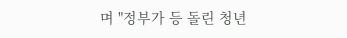며 "정부가 등 돌린 청년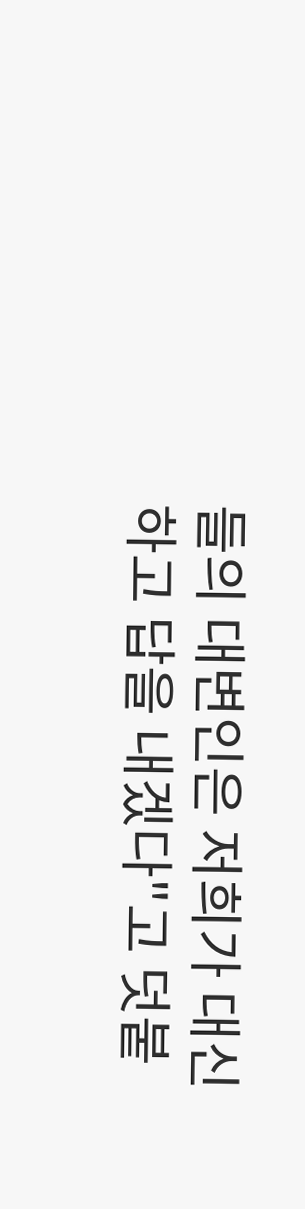들의 대변인은 저희가 대신하고 답을 내겠다"고 덧붙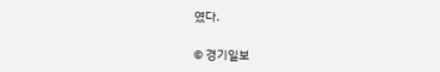였다.

© 경기일보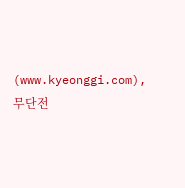(www.kyeonggi.com), 무단전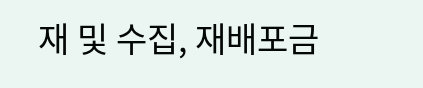재 및 수집, 재배포금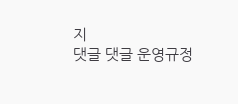지
댓글 댓글 운영규정